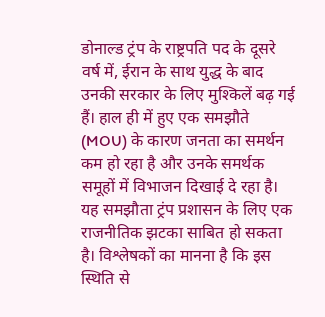डोनाल्ड ट्रंप के राष्ट्रपति पद के दूसरे वर्ष में, ईरान के साथ युद्ध के बाद उनकी सरकार के लिए मुश्किलें बढ़ गई हैं। हाल ही में हुए एक समझौते (MOU) के कारण जनता का समर्थन कम हो रहा है और उनके समर्थक समूहों में विभाजन दिखाई दे रहा है। यह समझौता ट्रंप प्रशासन के लिए एक राजनीतिक झटका साबित हो सकता है। विश्लेषकों का मानना है कि इस स्थिति से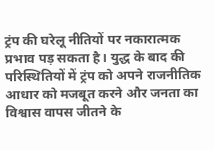ट्रंप की घरेलू नीतियों पर नकारात्मक प्रभाव पड़ सकता है। युद्ध के बाद की परिस्थितियों में ट्रंप को अपने राजनीतिक आधार को मजबूत करने और जनता का विश्वास वापस जीतने के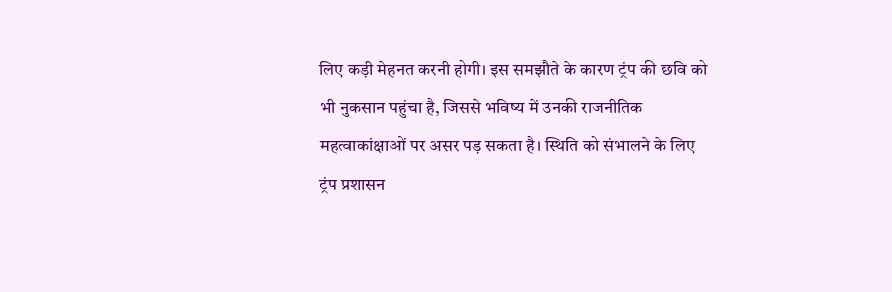लिए कड़ी मेहनत करनी होगी। इस समझौते के कारण ट्रंप की छवि को भी नुकसान पहुंचा है, जिससे भविष्य में उनकी राजनीतिक महत्वाकांक्षाओं पर असर पड़ सकता है। स्थिति को संभालने के लिए ट्रंप प्रशासन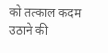को तत्काल कदम उठाने की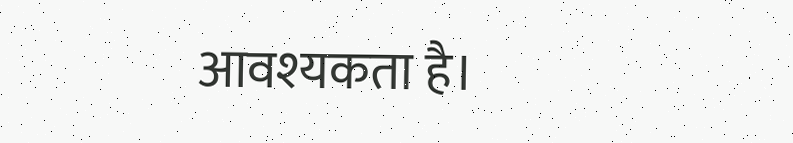आवश्यकता है।